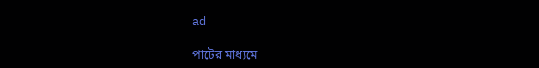ad

পাটের মাধ্যমে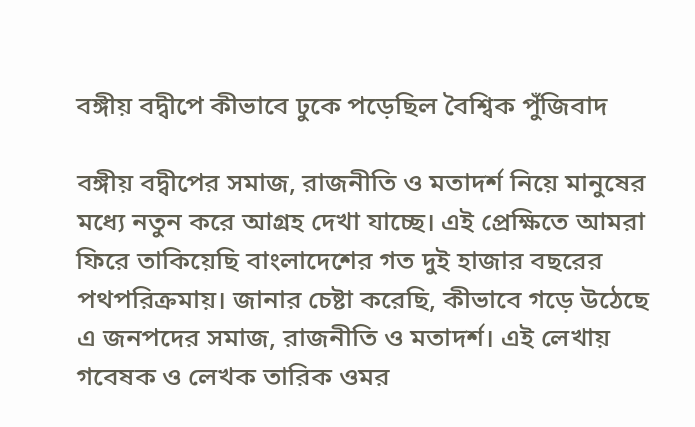বঙ্গীয় বদ্বীপে কীভাবে ঢুকে পড়েছিল বৈশ্বিক পুঁজিবাদ

বঙ্গীয় বদ্বীপের সমাজ, রাজনীতি ও মতাদর্শ নিয়ে মানুষের মধ্যে নতুন করে আগ্রহ দেখা যাচ্ছে। এই প্রেক্ষিতে আমরা ফিরে তাকিয়েছি বাংলাদেশের গত দুই হাজার বছরের পথপরিক্রমায়। জানার চেষ্টা করেছি, কীভাবে গড়ে উঠেছে এ জনপদের সমাজ, রাজনীতি ও মতাদর্শ। এই লেখায় গবেষক ও লেখক তারিক ওমর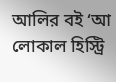আলির বই ‘আ লোকাল হিস্ট্রি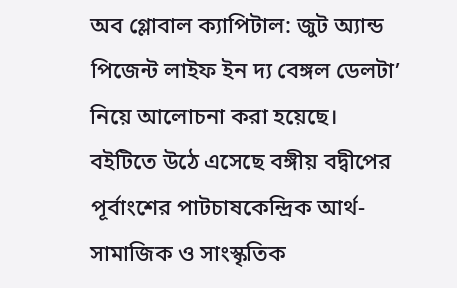অব গ্লোবাল ক্যাপিটাল: জুট অ্যান্ড পিজেন্ট লাইফ ইন দ্য বেঙ্গল ডেলটা’ নিয়ে আলোচনা করা হয়েছে। বইটিতে উঠে এসেছে বঙ্গীয় বদ্বীপের পূর্বাংশের পাটচাষকেন্দ্রিক আর্থ-সামাজিক ও সাংস্কৃতিক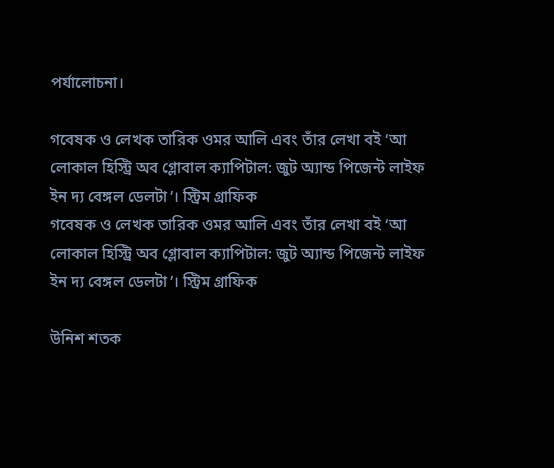পর্যালোচনা।

গবেষক ও লেখক তারিক ওমর আলি এবং তাঁর লেখা বই ‘আ লোকাল হিস্ট্রি অব গ্লোবাল ক্যাপিটাল: জুট অ্যান্ড পিজেন্ট লাইফ ইন দ্য বেঙ্গল ডেলটা’। স্ট্রিম গ্রাফিক
গবেষক ও লেখক তারিক ওমর আলি এবং তাঁর লেখা বই ‘আ লোকাল হিস্ট্রি অব গ্লোবাল ক্যাপিটাল: জুট অ্যান্ড পিজেন্ট লাইফ ইন দ্য বেঙ্গল ডেলটা’। স্ট্রিম গ্রাফিক

উনিশ শতক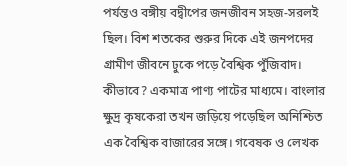পর্যন্তও বঙ্গীয় বদ্বীপের জনজীবন সহজ-সরলই ছিল। বিশ শতকের শুরুর দিকে এই জনপদের গ্রামীণ জীবনে ঢুকে পড়ে বৈশ্বিক পুঁজিবাদ। কীভাবে? একমাত্র পাণ্য পাটের মাধ্যমে। বাংলার ক্ষুদ্র কৃষকেরা তখন জড়িয়ে পড়েছিল অনিশ্চিত এক বৈশ্বিক বাজারের সঙ্গে। গবেষক ও লেখক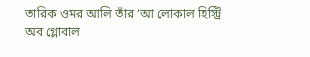তারিক ওমর আলি তাঁর ‘আ লোকাল হিস্ট্রি অব গ্লোবাল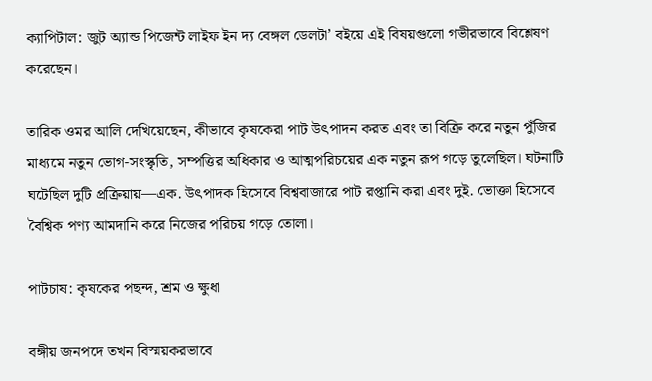ক্যাপিটাল: জুট অ্যান্ড পিজেন্ট লাইফ ইন দ্য বেঙ্গল ডেলটা’ বইয়ে এই বিষয়গুলো গভীরভাবে বিশ্লেষণ করেছেন।

তারিক ওমর আলি দেখিয়েছেন, কীভাবে কৃষকেরা পাট উৎপাদন করত এবং তা বিক্রি করে নতুন পুঁজির মাধ্যমে নতুন ভোগ-সংস্কৃতি, সম্পত্তির অধিকার ও আত্মপরিচয়ের এক নতুন রূপ গড়ে তুলেছিল। ঘটনাটি ঘটেছিল দুটি প্রক্রিয়ায়—এক. উৎপাদক হিসেবে বিশ্ববাজারে পাট রপ্তানি করা এবং দুই. ভোক্তা হিসেবে বৈশ্বিক পণ্য আমদানি করে নিজের পরিচয় গড়ে তোলা।

পাটচাষ: কৃষকের পছন্দ, শ্রম ও ক্ষুধা

বঙ্গীয় জনপদে তখন বিস্ময়করভাবে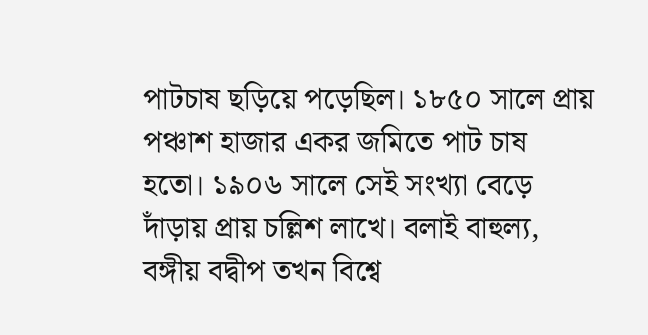পাটচাষ ছড়িয়ে পড়েছিল। ১৮৫০ সালে প্রায় পঞ্চাশ হাজার একর জমিতে পাট চাষ হতো। ১৯০৬ সালে সেই সংখ্যা বেড়ে দাঁড়ায় প্রায় চল্লিশ লাখে। বলাই বাহুল্য, বঙ্গীয় বদ্বীপ তখন বিশ্বে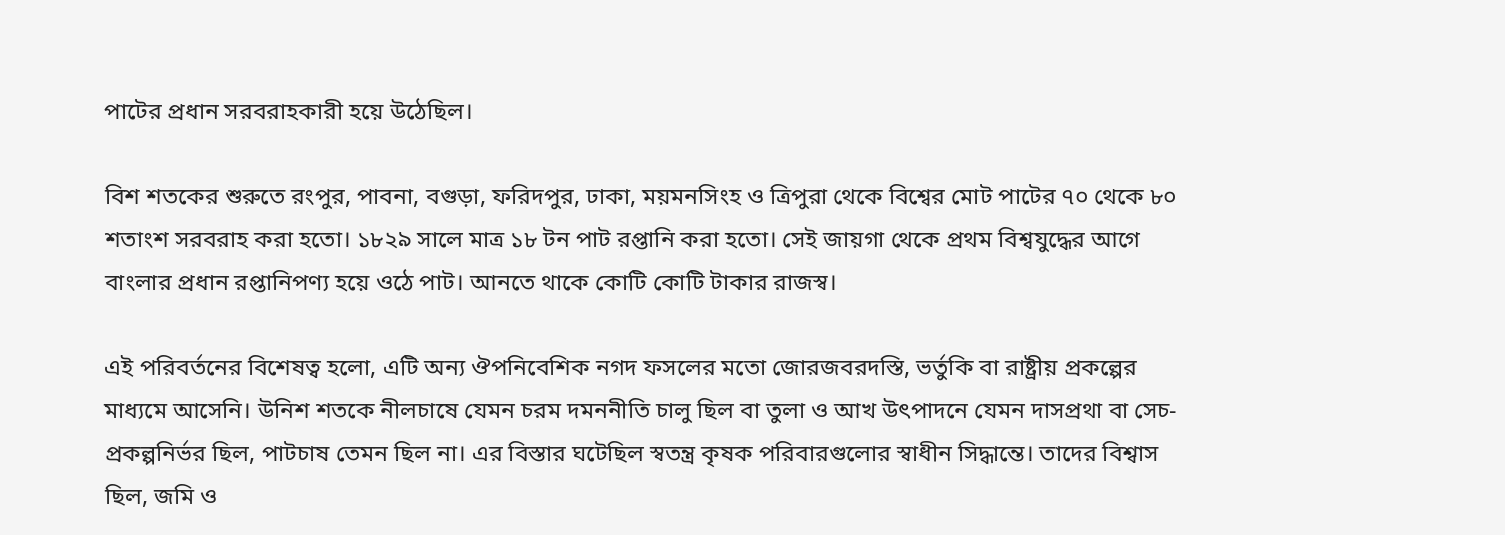পাটের প্রধান সরবরাহকারী হয়ে উঠেছিল।

বিশ শতকের শুরুতে রংপুর, পাবনা, বগুড়া, ফরিদপুর, ঢাকা, ময়মনসিংহ ও ত্রিপুরা থেকে বিশ্বের মোট পাটের ৭০ থেকে ৮০ শতাংশ সরবরাহ করা হতো। ১৮২৯ সালে মাত্র ১৮ টন পাট রপ্তানি করা হতো। সেই জায়গা থেকে প্রথম বিশ্বযুদ্ধের আগে বাংলার প্রধান রপ্তানিপণ্য হয়ে ওঠে পাট। আনতে থাকে কোটি কোটি টাকার রাজস্ব।

এই পরিবর্তনের বিশেষত্ব হলো, এটি অন্য ঔপনিবেশিক নগদ ফসলের মতো জোরজবরদস্তি, ভর্তুকি বা রাষ্ট্রীয় প্রকল্পের মাধ্যমে আসেনি। উনিশ শতকে নীলচাষে যেমন চরম দমননীতি চালু ছিল বা তুলা ও আখ উৎপাদনে যেমন দাসপ্রথা বা সেচ-প্রকল্পনির্ভর ছিল, পাটচাষ তেমন ছিল না। এর বিস্তার ঘটেছিল স্বতন্ত্র কৃষক পরিবারগুলোর স্বাধীন সিদ্ধান্তে। তাদের বিশ্বাস ছিল, জমি ও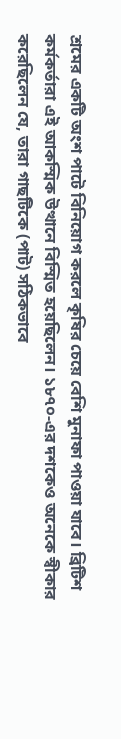শ্রমের একটি অংশ পাটে বিনিয়োগ করলে কৃষির চেয়ে বেশি মুনাফা পাওয়া যাবে। ব্রিটিশ কর্মকর্তারা এই আকস্মিক উত্থানে বিস্মিত হয়েছিলেন। ১৮৭০-এর দশকেও অনেকে স্বীকার করেছিলেন যে, তারা গাছটিকে (পাট) সঠিকভাবে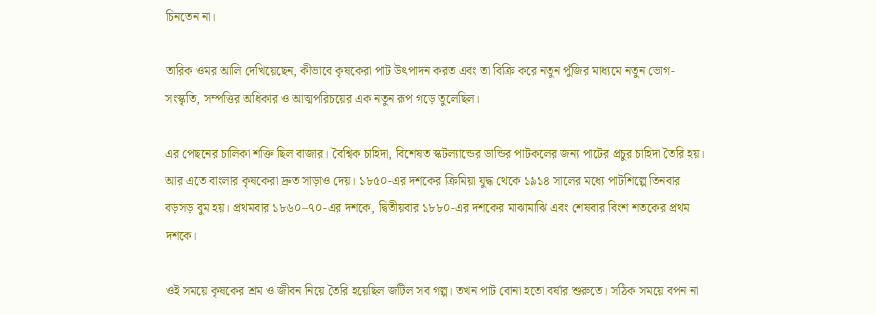চিনতেন না।

তারিক ওমর আলি দেখিয়েছেন, কীভাবে কৃষকেরা পাট উৎপাদন করত এবং তা বিক্রি করে নতুন পুঁজির মাধ্যমে নতুন ভোগ-সংস্কৃতি, সম্পত্তির অধিকার ও আত্মপরিচয়ের এক নতুন রূপ গড়ে তুলেছিল।

এর পেছনের চালিকা শক্তি ছিল বাজার। বৈশ্বিক চাহিদা, বিশেষত স্কটল্যান্ডের ডান্ডির পাটকলের জন্য পাটের প্রচুর চাহিদা তৈরি হয়। আর এতে বাংলার কৃষকেরা দ্রুত সাড়াও দেয়। ১৮৫০-এর দশকের ক্রিমিয়া যুদ্ধ থেকে ১৯১৪ সালের মধ্যে পাটশিল্পে তিনবার বড়সড় বুম হয়। প্রথমবার ১৮৬০–৭০-এর দশকে, দ্বিতীয়বার ১৮৮০-এর দশকের মাঝামাঝি এবং শেষবার বিংশ শতকের প্রথম দশকে।

ওই সময়ে কৃষকের শ্রম ও জীবন নিয়ে তৈরি হয়েছিল জটিল সব গল্প। তখন পাট বোনা হতো বর্ষার শুরুতে। সঠিক সময়ে বপন না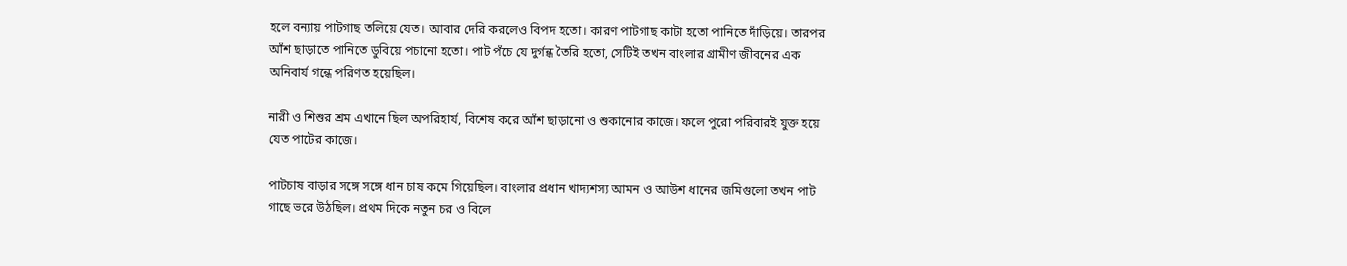হলে বন্যায় পাটগাছ তলিয়ে যেত। আবার দেরি করলেও বিপদ হতো। কারণ পাটগাছ কাটা হতো পানিতে দাঁড়িয়ে। তারপর আঁশ ছাড়াতে পানিতে ডুবিয়ে পচানো হতো। পাট পঁচে যে দুর্গন্ধ তৈরি হতো, সেটিই তখন বাংলার গ্রামীণ জীবনের এক অনিবার্য গন্ধে পরিণত হয়েছিল।

নারী ও শিশুর শ্রম এখানে ছিল অপরিহার্য, বিশেষ করে আঁশ ছাড়ানো ও শুকানোর কাজে। ফলে পুরো পরিবারই যুক্ত হয়ে যেত পাটের কাজে।

পাটচাষ বাড়ার সঙ্গে সঙ্গে ধান চাষ কমে গিয়েছিল। বাংলার প্রধান খাদ্যশস্য আমন ও আউশ ধানের জমিগুলো তখন পাট গাছে ভরে উঠছিল। প্রথম দিকে নতুন চর ও বিলে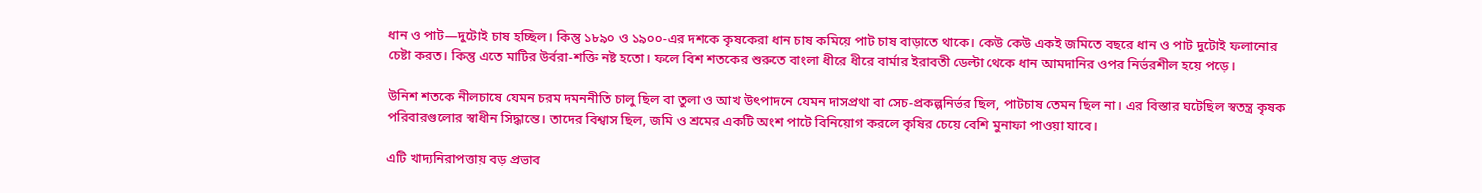ধান ও পাট—দুটোই চাষ হচ্ছিল। কিন্তু ১৮৯০ ও ১৯০০-এর দশকে কৃষকেরা ধান চাষ কমিয়ে পাট চাষ বাড়াতে থাকে। কেউ কেউ একই জমিতে বছরে ধান ও পাট দুটোই ফলানোর চেষ্টা করত। কিন্তু এতে মাটির উর্বরা-শক্তি নষ্ট হতো। ফলে বিশ শতকের শুরুতে বাংলা ধীরে ধীরে বার্মার ইরাবতী ডেল্টা থেকে ধান আমদানির ওপর নির্ভরশীল হয়ে পড়ে।

উনিশ শতকে নীলচাষে যেমন চরম দমননীতি চালু ছিল বা তুলা ও আখ উৎপাদনে যেমন দাসপ্রথা বা সেচ-প্রকল্পনির্ভর ছিল, পাটচাষ তেমন ছিল না। এর বিস্তার ঘটেছিল স্বতন্ত্র কৃষক পরিবারগুলোর স্বাধীন সিদ্ধান্তে। তাদের বিশ্বাস ছিল, জমি ও শ্রমের একটি অংশ পাটে বিনিয়োগ করলে কৃষির চেয়ে বেশি মুনাফা পাওয়া যাবে।

এটি খাদ্যনিরাপত্তায় বড় প্রভাব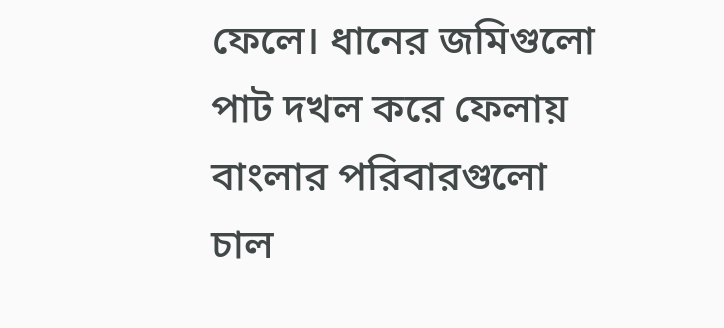ফেলে। ধানের জমিগুলো পাট দখল করে ফেলায় বাংলার পরিবারগুলো চাল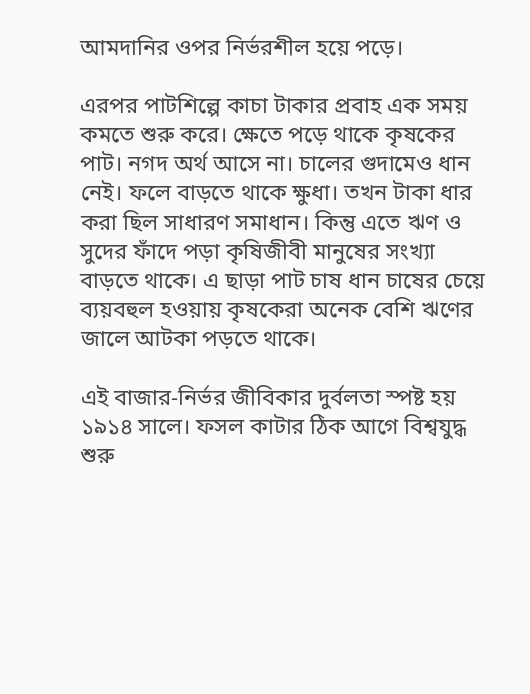আমদানির ওপর নির্ভরশীল হয়ে পড়ে।

এরপর পাটশিল্পে কাচা টাকার প্রবাহ এক সময় কমতে শুরু করে। ক্ষেতে পড়ে থাকে কৃষকের পাট। নগদ অর্থ আসে না। চালের গুদামেও ধান নেই। ফলে বাড়তে থাকে ক্ষুধা। তখন টাকা ধার করা ছিল সাধারণ সমাধান। কিন্তু এতে ঋণ ও সুদের ফাঁদে পড়া কৃষিজীবী মানুষের সংখ্যা বাড়তে থাকে। এ ছাড়া পাট চাষ ধান চাষের চেয়ে ব্যয়বহুল হওয়ায় কৃষকেরা অনেক বেশি ঋণের জালে আটকা পড়তে থাকে।

এই বাজার-নির্ভর জীবিকার দুর্বলতা স্পষ্ট হয় ১৯১৪ সালে। ফসল কাটার ঠিক আগে বিশ্বযুদ্ধ শুরু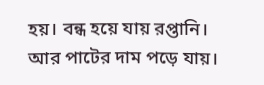হয়। বন্ধ হয়ে যায় রপ্তানি। আর পাটের দাম পড়ে যায়।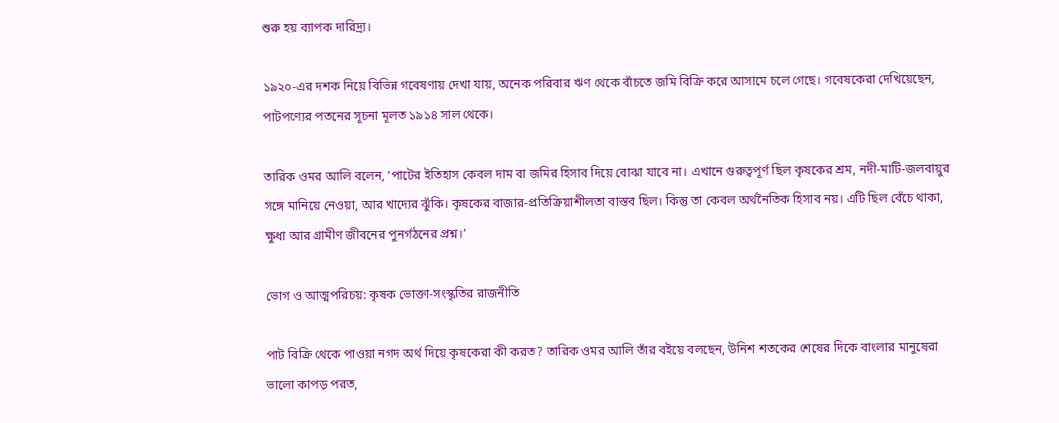শুরু হয় ব্যাপক দারিদ্র্য।

১৯২০-এর দশক নিয়ে বিভিন্ন গবেষণায় দেখা যায়, অনেক পরিবার ঋণ থেকে বাঁচতে জমি বিক্রি করে আসামে চলে গেছে। গবেষকেরা দেখিয়েছেন, পাটপণ্যের পতনের সূচনা মূলত ১৯১৪ সাল থেকে।

তারিক ওমর আলি বলেন, ‘পাটের ইতিহাস কেবল দাম বা জমির হিসাব দিয়ে বোঝা যাবে না। এখানে গুরুত্বপূর্ণ ছিল কৃষকের শ্রম, নদী-মাটি-জলবায়ুর সঙ্গে মানিয়ে নেওয়া, আর খাদ্যের ঝুঁকি। কৃষকের বাজার-প্রতিক্রিয়াশীলতা বাস্তব ছিল। কিন্তু তা কেবল অর্থনৈতিক হিসাব নয়। এটি ছিল বেঁচে থাকা, ক্ষুধা আর গ্রামীণ জীবনের পুনর্গঠনের প্রশ্ন।’

ভোগ ও আত্মপরিচয়: কৃষক ভোক্তা-সংস্কৃতির রাজনীতি

পাট বিক্রি থেকে পাওয়া নগদ অর্থ দিয়ে কৃষকেরা কী করত? তারিক ওমর আলি তাঁর বইয়ে বলছেন, উনিশ শতকের শেষের দিকে বাংলার মানুষেরা ভালো কাপড় পরত,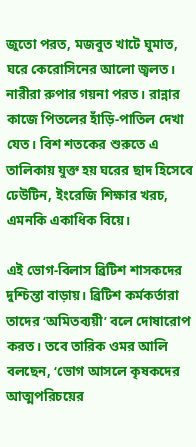জুতো পরত, মজবুত খাটে ঘুমাত, ঘরে কেরোসিনের আলো জ্বলত। নারীরা রুপার গয়না পরত। রান্নার কাজে পিতলের হাঁড়ি-পাতিল দেখা যেত। বিশ শতকের শুরুতে এ তালিকায় যুক্ত হয় ঘরের ছাদ হিসেবে ঢেউটিন, ইংরেজি শিক্ষার খরচ, এমনকি একাধিক বিয়ে।

এই ভোগ-বিলাস ব্রিটিশ শাসকদের দুশ্চিন্তা বাড়ায়। ব্রিটিশ কর্মকর্তারা তাদের ‘অমিতব্যয়ী’ বলে দোষারোপ করত। তবে তারিক ওমর আলি বলছেন, ‘ভোগ আসলে কৃষকদের আত্মপরিচয়ের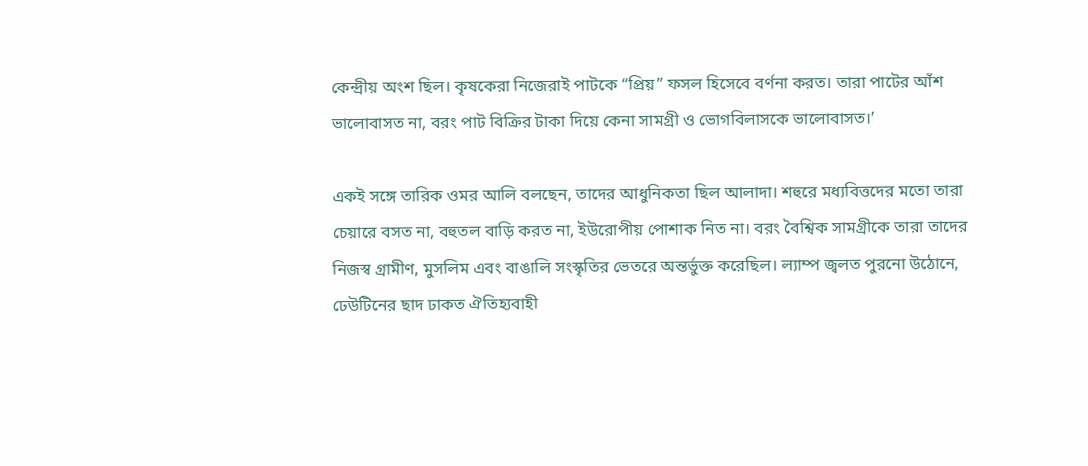কেন্দ্রীয় অংশ ছিল। কৃষকেরা নিজেরাই পাটকে “প্রিয়” ফসল হিসেবে বর্ণনা করত। তারা পাটের আঁশ ভালোবাসত না, বরং পাট বিক্রির টাকা দিয়ে কেনা সামগ্রী ও ভোগবিলাসকে ভালোবাসত।’

একই সঙ্গে তারিক ওমর আলি বলছেন, তাদের আধুনিকতা ছিল আলাদা। শহুরে মধ্যবিত্তদের মতো তারা চেয়ারে বসত না, বহুতল বাড়ি করত না, ইউরোপীয় পোশাক নিত না। বরং বৈশ্বিক সামগ্রীকে তারা তাদের নিজস্ব গ্রামীণ, মুসলিম এবং বাঙালি সংস্কৃতির ভেতরে অন্তর্ভুক্ত করেছিল। ল্যাম্প জ্বলত পুরনো উঠোনে, ঢেউটিনের ছাদ ঢাকত ঐতিহ্যবাহী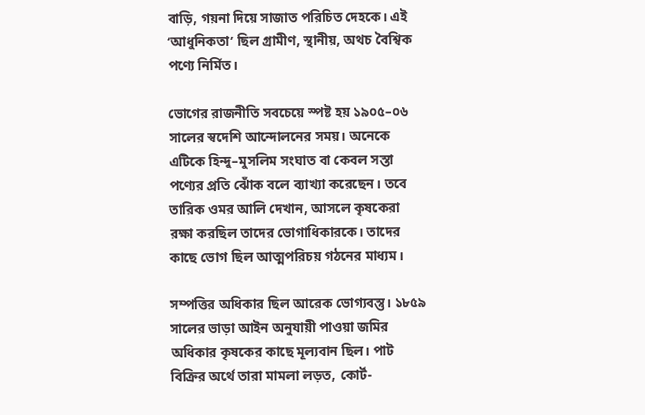বাড়ি, গয়না দিয়ে সাজাত পরিচিত দেহকে। এই ‘আধুনিকতা’ ছিল গ্রামীণ, স্থানীয়, অথচ বৈশ্বিক পণ্যে নির্মিত।

ভোগের রাজনীতি সবচেয়ে স্পষ্ট হয় ১৯০৫–০৬ সালের স্বদেশি আন্দোলনের সময়। অনেকে এটিকে হিন্দু–মুসলিম সংঘাত বা কেবল সস্তা পণ্যের প্রতি ঝোঁক বলে ব্যাখ্যা করেছেন। তবে তারিক ওমর আলি দেখান, আসলে কৃষকেরা রক্ষা করছিল তাদের ভোগাধিকারকে। তাদের কাছে ভোগ ছিল আত্মপরিচয় গঠনের মাধ্যম।

সম্পত্তির অধিকার ছিল আরেক ভোগ্যবস্তু। ১৮৫৯ সালের ভাড়া আইন অনুযায়ী পাওয়া জমির অধিকার কৃষকের কাছে মূল্যবান ছিল। পাট বিক্রির অর্থে তারা মামলা লড়ত, কোর্ট-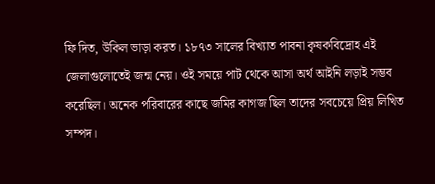ফি দিত, উকিল ভাড়া করত। ১৮৭৩ সালের বিখ্যাত পাবনা কৃষকবিদ্রোহ এই জেলাগুলোতেই জন্ম নেয়। ওই সময়ে পাট থেকে আসা অর্থ আইনি লড়াই সম্ভব করেছিল। অনেক পরিবারের কাছে জমির কাগজ ছিল তাদের সবচেয়ে প্রিয় লিখিত সম্পদ।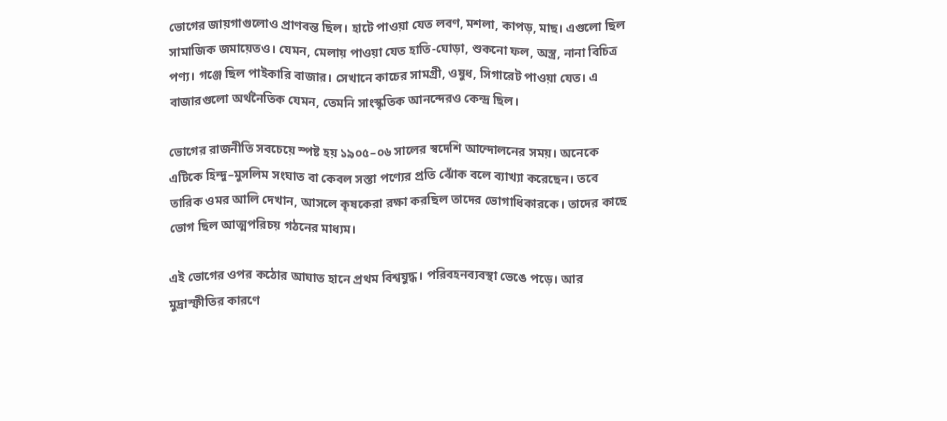ভোগের জায়গাগুলোও প্রাণবন্ত ছিল। হাটে পাওয়া যেত লবণ, মশলা, কাপড়, মাছ। এগুলো ছিল সামাজিক জমায়েতও। যেমন, মেলায় পাওয়া যেত হাতি-ঘোড়া, শুকনো ফল, অস্ত্র, নানা বিচিত্র পণ্য। গঞ্জে ছিল পাইকারি বাজার। সেখানে কাচের সামগ্রী, ওষুধ, সিগারেট পাওয়া যেত। এ বাজারগুলো অর্থনৈতিক যেমন, তেমনি সাংস্কৃতিক আনন্দেরও কেন্দ্র ছিল।

ভোগের রাজনীতি সবচেয়ে স্পষ্ট হয় ১৯০৫–০৬ সালের স্বদেশি আন্দোলনের সময়। অনেকে এটিকে হিন্দু–মুসলিম সংঘাত বা কেবল সস্তা পণ্যের প্রতি ঝোঁক বলে ব্যাখ্যা করেছেন। তবে তারিক ওমর আলি দেখান, আসলে কৃষকেরা রক্ষা করছিল তাদের ভোগাধিকারকে। তাদের কাছে ভোগ ছিল আত্মপরিচয় গঠনের মাধ্যম।

এই ভোগের ওপর কঠোর আঘাত হানে প্রথম বিশ্বযুদ্ধ। পরিবহনব্যবস্থা ভেঙে পড়ে। আর মুদ্রাস্ফীতির কারণে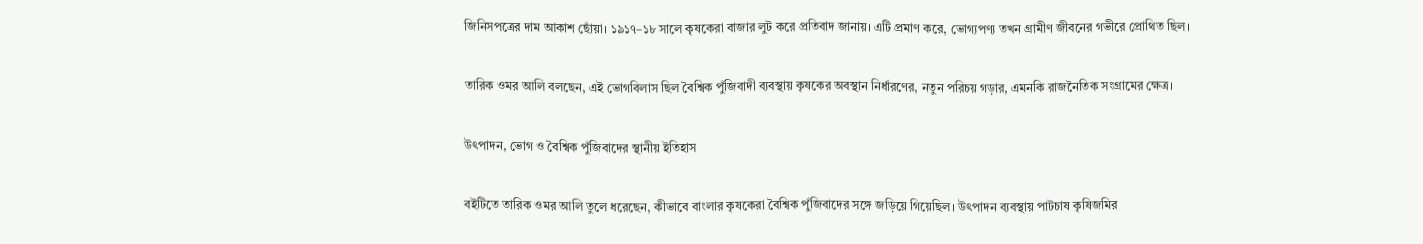জিনিসপত্রের দাম আকাশ ছোঁয়া। ১৯১৭–১৮ সালে কৃষকেরা বাজার লুট করে প্রতিবাদ জানায়। এটি প্রমাণ করে, ভোগ্যপণ্য তখন গ্রামীণ জীবনের গভীরে প্রোথিত ছিল।

তারিক ওমর আলি বলছেন, এই ভোগবিলাস ছিল বৈশ্বিক পুঁজিবাদী ব্যবস্থায় কৃষকের অবস্থান নির্ধারণের, নতুন পরিচয় গড়ার, এমনকি রাজনৈতিক সংগ্রামের ক্ষেত্র।

উৎপাদন, ভোগ ও বৈশ্বিক পুঁজিবাদের স্থানীয় ইতিহাস

বইটিতে তারিক ওমর আলি তুলে ধরেছেন, কীভাবে বাংলার কৃষকেরা বৈশ্বিক পুঁজিবাদের সঙ্গে জড়িয়ে গিয়েছিল। উৎপাদন ব্যবস্থায় পাটচাষ কৃষিজমির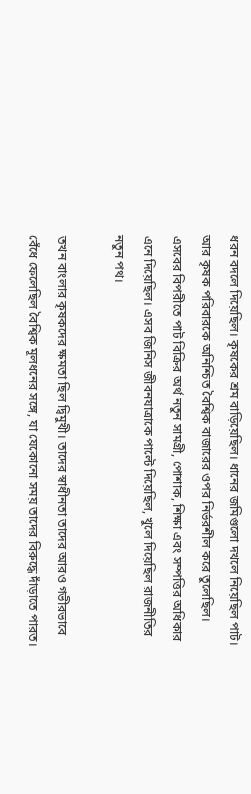ধরন বদলে দিয়েছিল। কৃষকের শ্রম বাড়িয়েছিল। ধানের জমিগুলো দখলে নিয়েছিল পাট। আর কৃষক পরিবারকে অনিশ্চিত বৈশ্বিক বাজারের ওপর নির্ভরশীল করে তুলেছিল। এসবের বিপরীতে পাট বিক্রির অর্থ নতুন সামগ্রী, পোশাক, শিক্ষা এবং সম্পত্তির অধিকার এনে দিয়েছিল। এসব জিনিস জীবনযাত্রাকে পাল্টে দিয়েছিল, খুলে দিয়েছিল রাজনীতির নতুন পথ।

তখন বাংলার কৃষকদের ক্ষমতা ছিল দ্বিমুখী। তাদের স্বাধীনতা তাদের আরও গভীরভাবে বেঁধে ফেলেছিল বৈশ্বিক মূলধনের সঙ্গে, যা যেকোনো সময় তাদের বিরুদ্ধে দাঁড়াতে পারত।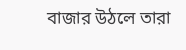বাজার উঠলে তারা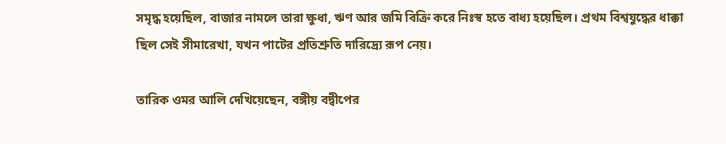সমৃদ্ধ হয়েছিল, বাজার নামলে তারা ক্ষুধা, ঋণ আর জমি বিক্রি করে নিঃস্ব হতে বাধ্য হয়েছিল। প্রথম বিশ্বযুদ্ধের ধাক্কা ছিল সেই সীমারেখা, যখন পাটের প্রতিশ্রুতি দারিদ্র্যে রূপ নেয়।

তারিক ওমর আলি দেখিয়েছেন, বঙ্গীয় বদ্বীপের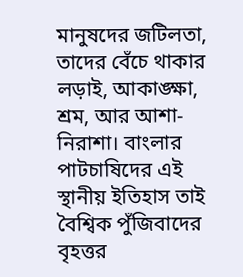মানুষদের জটিলতা, তাদের বেঁচে থাকার লড়াই, আকাঙ্ক্ষা, শ্রম, আর আশা-নিরাশা। বাংলার পাটচাষিদের এই স্থানীয় ইতিহাস তাই বৈশ্বিক পুঁজিবাদের বৃহত্তর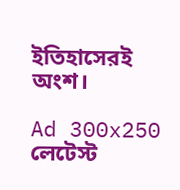ইতিহাসেরই অংশ।

Ad 300x250
লেটেস্ট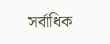সর্বাধিক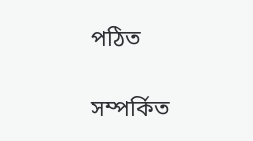পঠিত

সম্পর্কিত